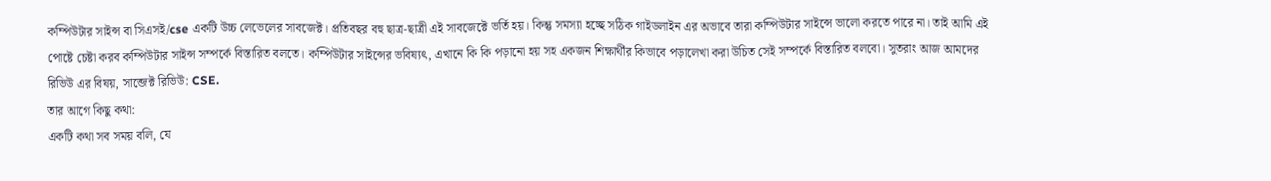কম্পিউটার সাইন্স বা সিএসই/cse একটি উচ্চ লেভেলের সাবজেক্ট। প্রতিবছর বহু ছাত্র-ছাত্রী এই সাবজেক্টে ভর্তি হয়। কিন্তু সমস্যা হচ্ছে সঠিক গাইডলাইন এর অভাবে তারা কম্পিউটার সাইন্সে ভালো করতে পারে না। তাই আমি এই পোষ্টে চেষ্টা করব কম্পিউটার সাইন্স সম্পর্কে বিস্তারিত বলতে। কম্পিউটার সাইন্সের ভবিষ্যৎ, এখানে কি কি পড়ানো হয় সহ একজন শিক্ষার্থীর কিভাবে পড়ালেখা করা উচিত সেই সম্পর্কে বিস্তারিত বলবো। সুতরাং আজ আমদের রিভিউ এর বিষয়, সাব্জেক্ট রিভিউ: CSE.
তার আগে কিছু কথা:
একটি কথা সব সময় বলি, যে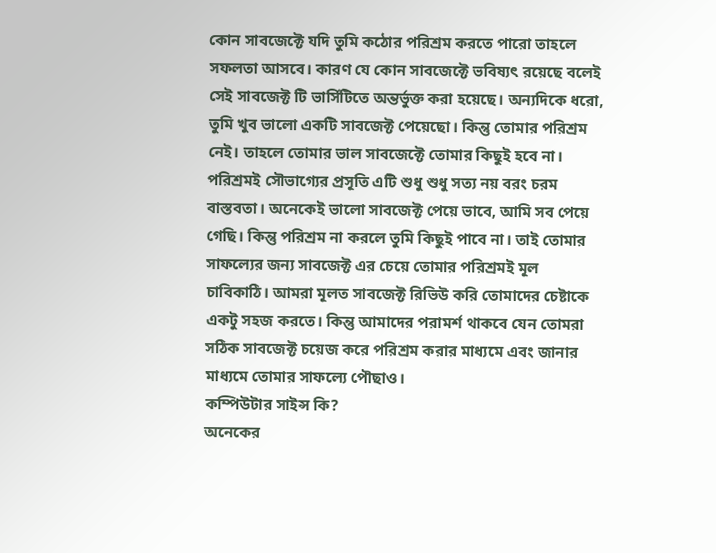কোন সাবজেক্টে যদি তুমি কঠোর পরিশ্রম করতে পারো তাহলে সফলতা আসবে। কারণ যে কোন সাবজেক্টে ভবিষ্যৎ রয়েছে বলেই সেই সাবজেক্ট টি ভার্সিটিতে অন্তর্ভুক্ত করা হয়েছে। অন্যদিকে ধরো, তুমি খুব ভালো একটি সাবজেক্ট পেয়েছো। কিন্তু তোমার পরিশ্রম নেই। তাহলে তোমার ভাল সাবজেক্টে তোমার কিছুই হবে না। পরিশ্রমই সৌভাগ্যের প্রসূতি এটি শুধু শুধু সত্য নয় বরং চরম বাস্তবতা। অনেকেই ভালো সাবজেক্ট পেয়ে ভাবে, আমি সব পেয়ে গেছি। কিন্তু পরিশ্রম না করলে তুমি কিছুই পাবে না। তাই তোমার সাফল্যের জন্য সাবজেক্ট এর চেয়ে তোমার পরিশ্রমই মূল চাবিকাঠি। আমরা মূলত সাবজেক্ট রিভিউ করি তোমাদের চেষ্টাকে একটু সহজ করতে। কিন্তু আমাদের পরামর্শ থাকবে যেন তোমরা সঠিক সাবজেক্ট চয়েজ করে পরিশ্রম করার মাধ্যমে এবং জানার মাধ্যমে তোমার সাফল্যে পৌছাও।
কম্পিউটার সাইন্স কি?
অনেকের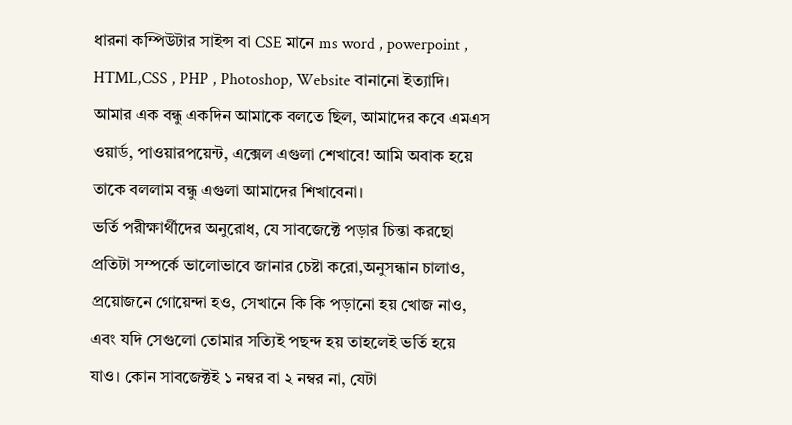ধারনা কম্পিউটার সাইন্স বা CSE মানে ms word , powerpoint , HTML,CSS , PHP , Photoshop, Website বানানো ইত্যাদি। আমার এক বন্ধু একদিন আমাকে বলতে ছিল, আমাদের কবে এমএস ওয়ার্ড, পাওয়ারপয়েন্ট, এক্সেল এগুলা শেখাবে! আমি অবাক হয়ে তাকে বললাম বন্ধু এগুলা আমাদের শিখাবেনা।
ভর্তি পরীক্ষার্থীদের অনুরোধ, যে সাবজেক্টে পড়ার চিন্তা করছো প্রতিটা সম্পর্কে ভালোভাবে জানার চেষ্টা করো,অনুসন্ধান চালাও, প্রয়োজনে গোয়েন্দা হও, সেখানে কি কি পড়ানো হয় খোজ নাও, এবং যদি সেগুলো তোমার সত্যিই পছন্দ হয় তাহলেই ভর্তি হয়ে যাও। কোন সাবজেক্টই ১ নম্বর বা ২ নম্বর না, যেটা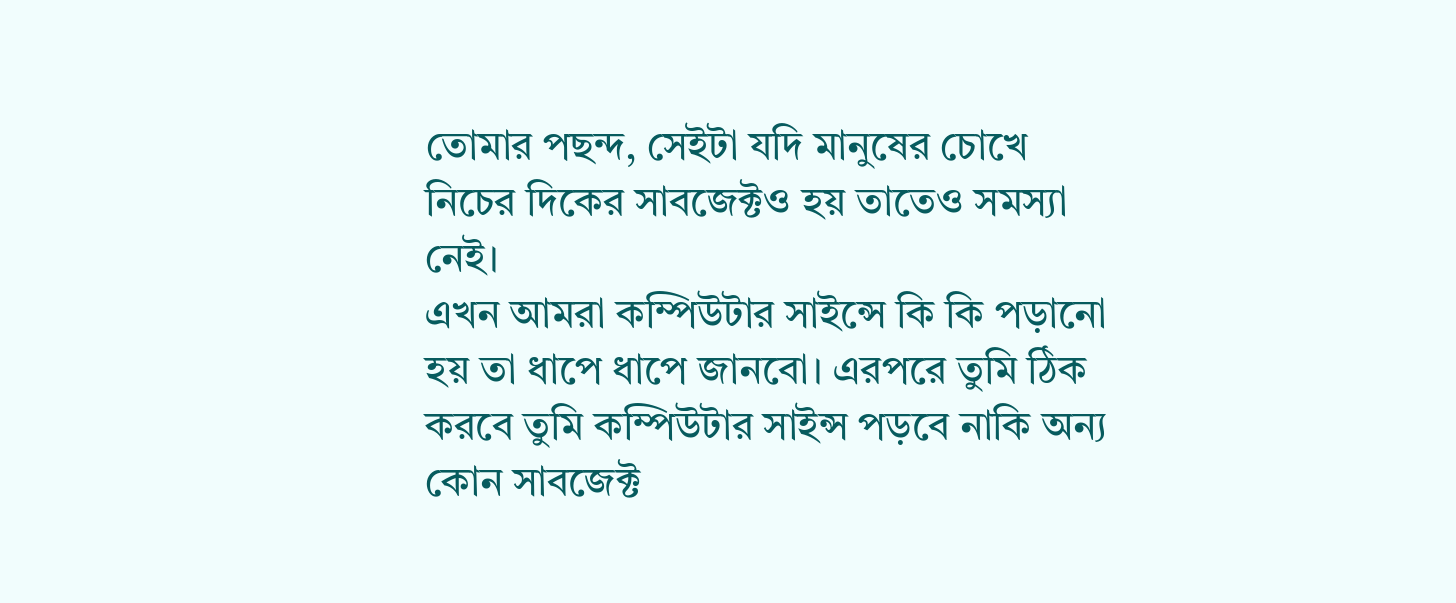তোমার পছন্দ, সেইটা যদি মানুষের চোখে নিচের দিকের সাবজেক্টও হয় তাতেও সমস্যা নেই।
এখন আমরা কম্পিউটার সাইন্সে কি কি পড়ানো হয় তা ধাপে ধাপে জানবো। এরপরে তুমি ঠিক করবে তুমি কম্পিউটার সাইন্স পড়বে নাকি অন্য কোন সাবজেক্ট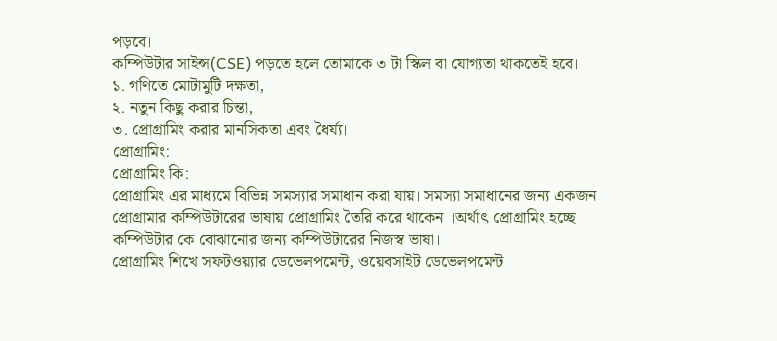পড়বে।
কম্পিউটার সাইন্স(CSE) পড়তে হলে তোমাকে ৩ টা স্কিল বা যোগ্যতা থাকতেই হবে।
১. গণিতে মোটামুটি দক্ষতা,
২. নতুন কিছু করার চিন্তা,
৩. প্রোগ্রামিং করার মানসিকতা এবং ধৈর্য্য।
প্রোগ্রামিং:
প্রোগ্রামিং কি:
প্রোগ্রামিং এর মাধ্যমে বিভিন্ন সমস্যার সমাধান করা যায়। সমস্যা সমাধানের জন্য একজন প্রোগ্রামার কম্পিউটারের ভাষায় প্রোগ্রামিং তৈরি করে থাকেন ।অর্থাৎ প্রোগ্রামিং হচ্ছে কম্পিউটার কে বোঝানোর জন্য কম্পিউটারের নিজস্ব ভাষা।
প্রোগ্রামিং শিখে সফটওয়্যার ডেভেলপমেন্ট, ওয়েবসাইট ডেভেলপমেন্ট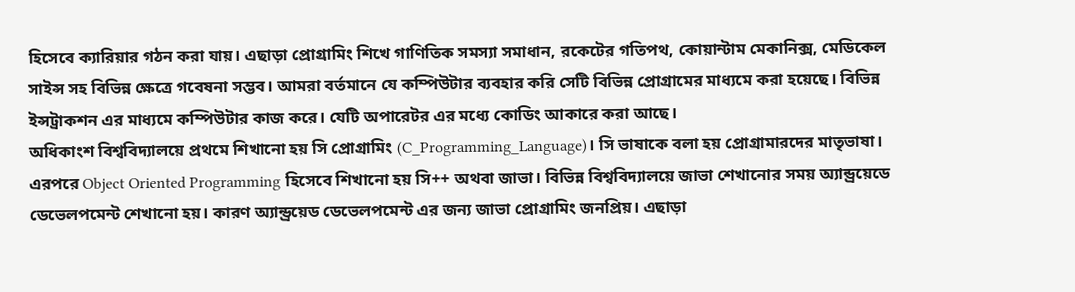হিসেবে ক্যারিয়ার গঠন করা যায়। এছাড়া প্রোগ্রামিং শিখে গাণিতিক সমস্যা সমাধান, রকেটের গতিপথ, কোয়ান্টাম মেকানিক্স, মেডিকেল সাইন্স সহ বিভিন্ন ক্ষেত্রে গবেষনা সম্ভব। আমরা বর্তমানে যে কম্পিউটার ব্যবহার করি সেটি বিভিন্ন প্রোগ্রামের মাধ্যমে করা হয়েছে। বিভিন্ন ইন্সট্রাকশন এর মাধ্যমে কম্পিউটার কাজ করে। যেটি অপারেটর এর মধ্যে কোডিং আকারে করা আছে।
অধিকাংশ বিশ্ববিদ্যালয়ে প্রথমে শিখানো হয় সি প্রোগ্রামিং (C_Programming_Language)। সি ভাষাকে বলা হয় প্রোগ্রামারদের মাতৃভাষা। এরপরে Object Oriented Programming হিসেবে শিখানো হয় সি++ অথবা জাভা। বিভিন্ন বিশ্ববিদ্যালয়ে জাভা শেখানোর সময় অ্যান্ড্রয়েডে ডেভেলপমেন্ট শেখানো হয়। কারণ অ্যান্ড্রয়েড ডেভেলপমেন্ট এর জন্য জাভা প্রোগ্রামিং জনপ্রিয়। এছাড়া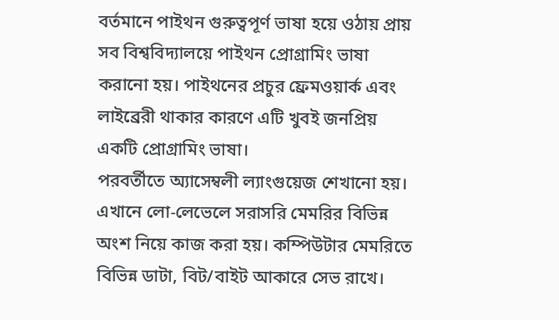বর্তমানে পাইথন গুরুত্বপূর্ণ ভাষা হয়ে ওঠায় প্রায় সব বিশ্ববিদ্যালয়ে পাইথন প্রোগ্রামিং ভাষা করানো হয়। পাইথনের প্রচুর ফ্রেমওয়ার্ক এবং লাইব্রেরী থাকার কারণে এটি খুবই জনপ্রিয় একটি প্রোগ্রামিং ভাষা।
পরবর্তীতে অ্যাসেম্বলী ল্যাংগুয়েজ শেখানো হয়। এখানে লো-লেভেলে সরাসরি মেমরির বিভিন্ন অংশ নিয়ে কাজ করা হয়। কম্পিউটার মেমরিতে বিভিন্ন ডাটা, বিট/বাইট আকারে সেভ রাখে।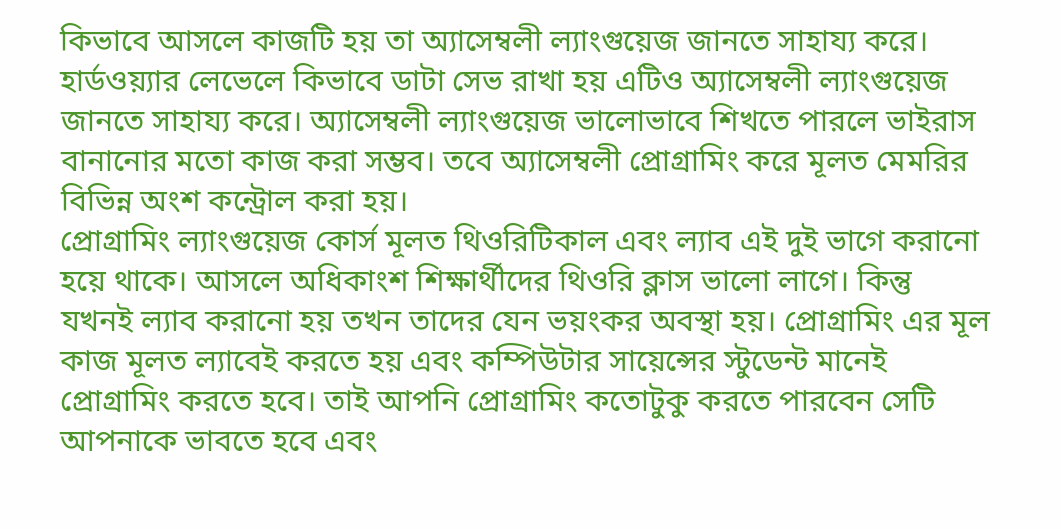কিভাবে আসলে কাজটি হয় তা অ্যাসেম্বলী ল্যাংগুয়েজ জানতে সাহায্য করে। হার্ডওয়্যার লেভেলে কিভাবে ডাটা সেভ রাখা হয় এটিও অ্যাসেম্বলী ল্যাংগুয়েজ জানতে সাহায্য করে। অ্যাসেম্বলী ল্যাংগুয়েজ ভালোভাবে শিখতে পারলে ভাইরাস বানানোর মতো কাজ করা সম্ভব। তবে অ্যাসেম্বলী প্রোগ্রামিং করে মূলত মেমরির বিভিন্ন অংশ কন্ট্রোল করা হয়।
প্রোগ্রামিং ল্যাংগুয়েজ কোর্স মূলত থিওরিটিকাল এবং ল্যাব এই দুই ভাগে করানো হয়ে থাকে। আসলে অধিকাংশ শিক্ষার্থীদের থিওরি ক্লাস ভালো লাগে। কিন্তু যখনই ল্যাব করানো হয় তখন তাদের যেন ভয়ংকর অবস্থা হয়। প্রোগ্রামিং এর মূল কাজ মূলত ল্যাবেই করতে হয় এবং কম্পিউটার সায়েন্সের স্টুডেন্ট মানেই প্রোগ্রামিং করতে হবে। তাই আপনি প্রোগ্রামিং কতোটুকু করতে পারবেন সেটি আপনাকে ভাবতে হবে এবং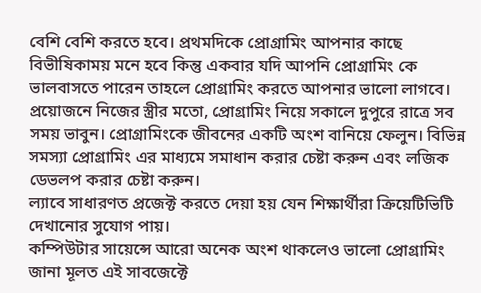বেশি বেশি করতে হবে। প্রথমদিকে প্রোগ্রামিং আপনার কাছে বিভীষিকাময় মনে হবে কিন্তু একবার যদি আপনি প্রোগ্রামিং কে ভালবাসতে পারেন তাহলে প্রোগ্রামিং করতে আপনার ভালো লাগবে। প্রয়োজনে নিজের স্ত্রীর মতো, প্রোগ্রামিং নিয়ে সকালে দুপুরে রাত্রে সব সময় ভাবুন। প্রোগ্রামিংকে জীবনের একটি অংশ বানিয়ে ফেলুন। বিভিন্ন সমস্যা প্রোগ্রামিং এর মাধ্যমে সমাধান করার চেষ্টা করুন এবং লজিক ডেভলপ করার চেষ্টা করুন।
ল্যাবে সাধারণত প্রজেক্ট করতে দেয়া হয় যেন শিক্ষার্থীরা ক্রিয়েটিভিটি দেখানোর সুযোগ পায়।
কম্পিউটার সায়েন্সে আরো অনেক অংশ থাকলেও ভালো প্রোগ্রামিং জানা মূলত এই সাবজেক্টে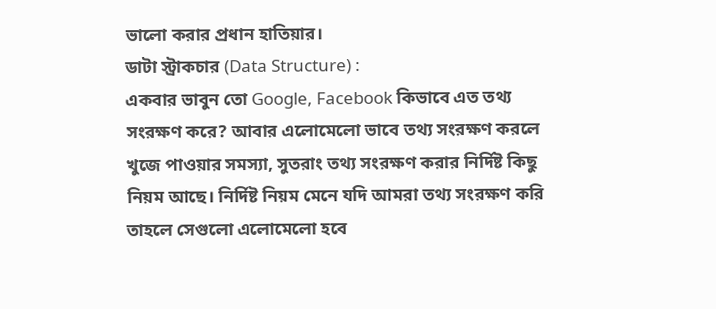ভালো করার প্রধান হাতিয়ার।
ডাটা স্ট্রাকচার (Data Structure) :
একবার ভাবুন তো Google, Facebook কিভাবে এত তথ্য সংরক্ষণ করে? আবার এলোমেলো ভাবে তথ্য সংরক্ষণ করলে খুজে পাওয়ার সমস্যা, সুতরাং তথ্য সংরক্ষণ করার নির্দিষ্ট কিছু নিয়ম আছে। নির্দিষ্ট নিয়ম মেনে যদি আমরা তথ্য সংরক্ষণ করি তাহলে সেগুলো এলোমেলো হবে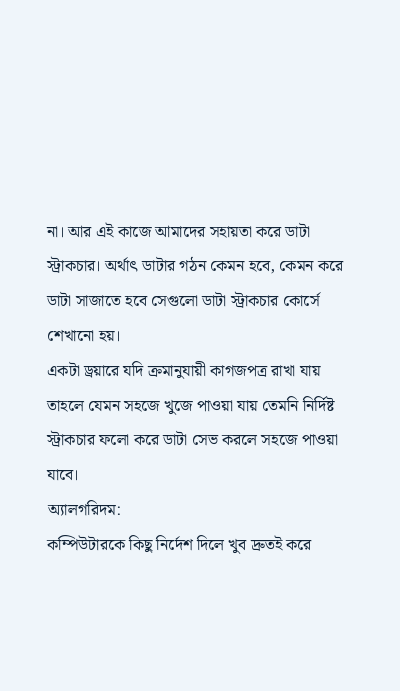না। আর এই কাজে আমাদের সহায়তা করে ডাটা স্ট্রাকচার। অর্থাৎ ডাটার গঠন কেমন হবে, কেমন করে ডাটা সাজাতে হবে সেগুলো ডাটা স্ট্রাকচার কোর্সে শেখানো হয়।
একটা ড্রয়ারে যদি ক্রমানুযায়ী কাগজপত্র রাখা যায় তাহলে যেমন সহজে খুজে পাওয়া যায় তেমনি নির্দিষ্ট স্ট্রাকচার ফলো করে ডাটা সেভ করলে সহজে পাওয়া যাবে।
অ্যালগরিদম:
কম্পিউটারকে কিছু নির্দেশ দিলে খুব দ্রুতই করে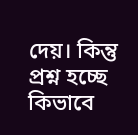দেয়। কিন্তু প্রশ্ন হচ্ছে কিভাবে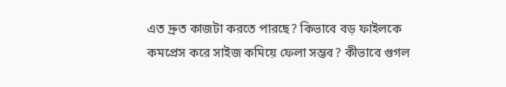এত দ্রুত কাজটা করতে পারছে? কিভাবে বড় ফাইলকে কমপ্রেস করে সাইজ কমিয়ে ফেলা সম্ভব? কীভাবে গুগল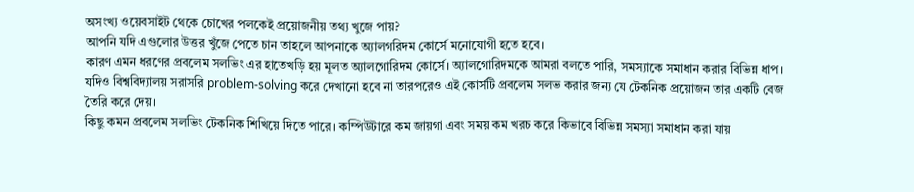অসংখ্য ওয়েবসাইট থেকে চোখের পলকেই প্রয়োজনীয় তথ্য খুজে পায়?
আপনি যদি এগুলোর উত্তর খুঁজে পেতে চান তাহলে আপনাকে অ্যালগরিদম কোর্সে মনোযোগী হতে হবে।
কারণ এমন ধরণের প্রবলেম সলভিং এর হাতেখড়ি হয় মূলত অ্যালগোরিদম কোর্সে। অ্যালগোরিদমকে আমরা বলতে পারি, সমস্যাকে সমাধান করার বিভিন্ন ধাপ। যদিও বিশ্ববিদ্যালয় সরাসরি problem-solving করে দেখানো হবে না তারপরেও এই কোর্সটি প্রবলেম সলভ করার জন্য যে টেকনিক প্রয়োজন তার একটি বেজ তৈরি করে দেয়।
কিছু কমন প্রবলেম সলভিং টেকনিক শিখিয়ে দিতে পারে। কম্পিউটারে কম জায়গা এবং সময় কম খরচ করে কিভাবে বিভিন্ন সমস্যা সমাধান করা যায়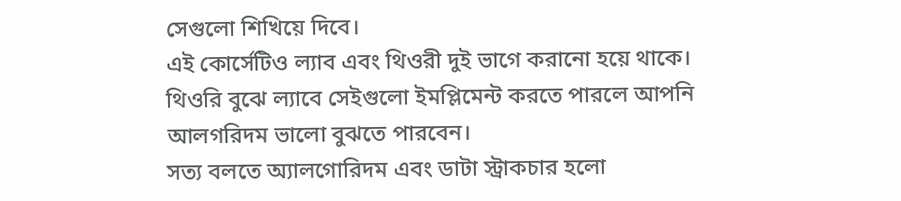সেগুলো শিখিয়ে দিবে।
এই কোর্সেটিও ল্যাব এবং থিওরী দুই ভাগে করানো হয়ে থাকে। থিওরি বুঝে ল্যাবে সেইগুলো ইমপ্লিমেন্ট করতে পারলে আপনি আলগরিদম ভালো বুঝতে পারবেন।
সত্য বলতে অ্যালগোরিদম এবং ডাটা স্ট্রাকচার হলো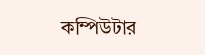কম্পিউটার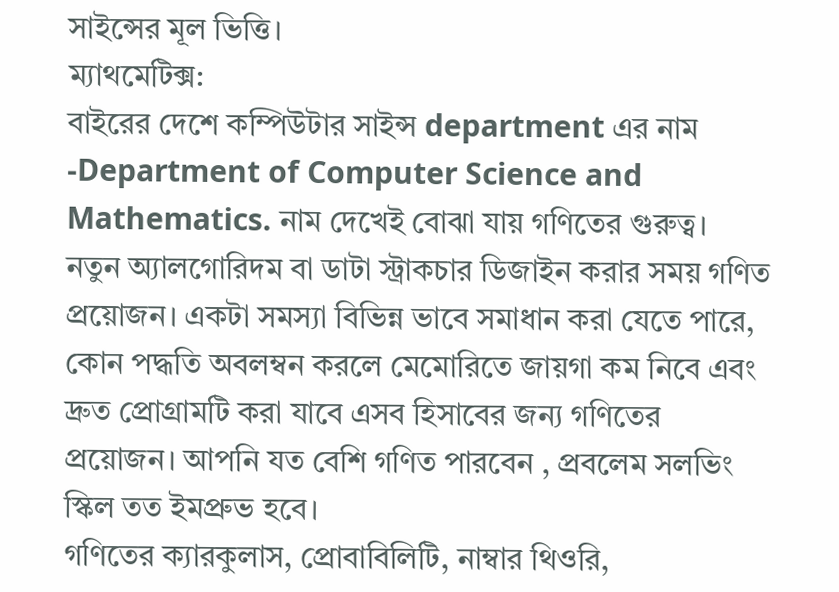সাইন্সের মূল ভিত্তি।
ম্যাথমেটিক্স:
বাইরের দেশে কম্পিউটার সাইন্স department এর নাম -Department of Computer Science and Mathematics. নাম দেখেই বোঝা যায় গণিতের গুরুত্ব।
নতুন অ্যালগোরিদম বা ডাটা স্ট্রাকচার ডিজাইন করার সময় গণিত প্রয়োজন। একটা সমস্যা বিভিন্ন ভাবে সমাধান করা যেতে পারে, কোন পদ্ধতি অবলম্বন করলে মেমোরিতে জায়গা কম নিবে এবং দ্রুত প্রোগ্রামটি করা যাবে এসব হিসাবের জন্য গণিতের প্রয়োজন। আপনি যত বেশি গণিত পারবেন , প্রবলেম সলভিং স্কিল তত ইমপ্রুভ হবে।
গণিতের ক্যারকুলাস, প্রোবাবিলিটি, নাম্বার থিওরি,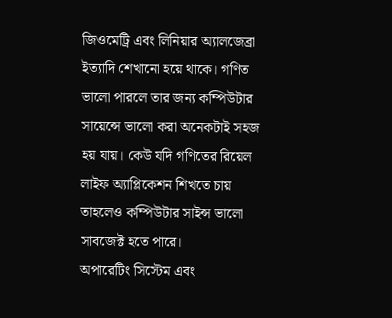জিওমেট্রি এবং লিনিয়ার অ্যালজেব্রা ইত্যাদি শেখানো হয়ে থাকে। গণিত ভালো পারলে তার জন্য কম্পিউটার সায়েন্সে ভালো করা অনেকটাই সহজ হয় যায়। কেউ যদি গণিতের রিয়েল লাইফ অ্যাপ্লিকেশন শিখতে চায় তাহলেও কম্পিউটার সাইন্স ভালো সাবজেক্ট হতে পারে।
অপারেটিং সিস্টেম এবং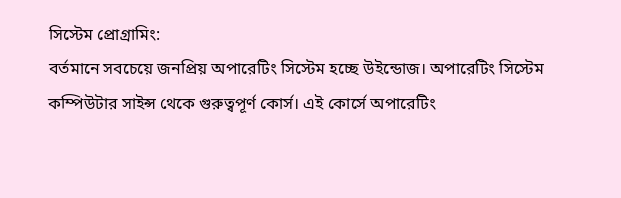সিস্টেম প্রোগ্রামিং:
বর্তমানে সবচেয়ে জনপ্রিয় অপারেটিং সিস্টেম হচ্ছে উইন্ডোজ। অপারেটিং সিস্টেম কম্পিউটার সাইন্স থেকে গুরুত্বপূর্ণ কোর্স। এই কোর্সে অপারেটিং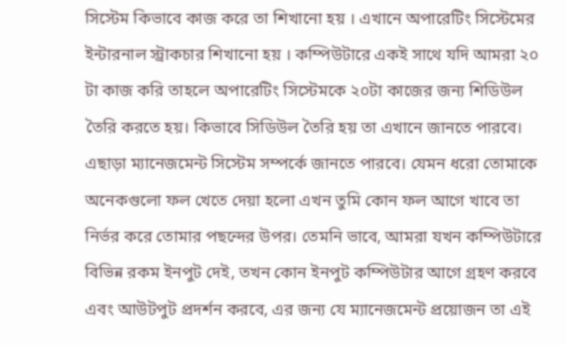সিস্টেম কিভাবে কাজ করে তা শিখানো হয় । এখানে অপারেটিং সিস্টেমের ইন্টারনাল স্ট্রাকচার শিখানো হয় । কম্পিউটারে একই সাথে যদি আমরা ২০ টা কাজ করি তাহলে অপারেটিং সিস্টেমকে ২০টা কাজের জন্য শিডিউল তৈরি করতে হয়। কিভাবে সিডিউল তৈরি হয় তা এখানে জানতে পারবে। এছাড়া ম্যানেজমেন্ট সিস্টেম সম্পর্কে জানতে পারবে। যেমন ধরো তোমাকে অনেকগুলো ফল খেতে দেয়া হলো এখন তুমি কোন ফল আগে খাবে তা নির্ভর করে তোমার পছন্দের উপর। তেমনি ভাবে, আমরা যখন কম্পিউটারে বিভিন্ন রকম ইনপুট দেই, তখন কোন ইনপুট কম্পিউটার আগে গ্রহণ করবে এবং আউটপুট প্রদর্শন করবে, এর জন্য যে ম্যানেজমেন্ট প্রয়োজন তা এই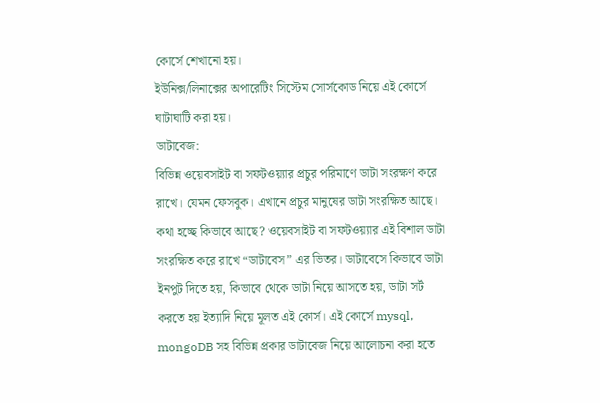কোর্সে শেখানো হয়।
ইউনিক্স/লিনাক্সের অপারেটিং সিস্টেম সোর্সকোড নিয়ে এই কোর্সে ঘাটাঘাটি করা হয়।
ডাটাবেজ:
বিভিন্ন ওয়েবসাইট বা সফটওয়্যার প্রচুর পরিমাণে ডাটা সংরক্ষণ করে রাখে। যেমন ফেসবুক। এখানে প্রচুর মানুষের ডাটা সংরক্ষিত আছে। কথা হচ্ছে কিভাবে আছে? ওয়েবসাইট বা সফটওয়্যার এই বিশাল ডাটা সংরক্ষিত করে রাখে “ডাটাবেস” এর ভিতর। ডাটাবেসে কিভাবে ডাটা ইনপুট দিতে হয়, কিভাবে থেকে ডাটা নিয়ে আসতে হয়, ডাটা সর্ট করতে হয় ইত্যাদি নিয়ে মূলত এই কোর্স। এই কোর্সে mysql, mongoDB সহ বিভিন্ন প্রকার ডাটাবেজ নিয়ে আলোচনা করা হতে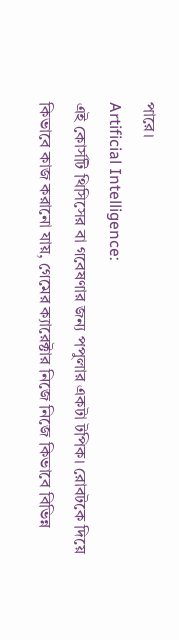পারে।
Artificial Intelligence:
এই কোর্সটি থিসিসের বা গবেষণার জন্য পপুলার একটা টপিক। রোবটকে দিয়ে কিভাবে কাজ করানো যায়, গেমের ক্যারেক্টার নিজে নিজে কিভাবে বিভিন্ন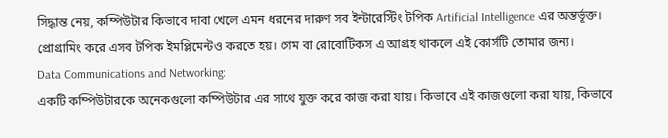সিদ্ধান্ত নেয়, কম্পিউটার কিভাবে দাবা খেলে এমন ধরনের দারুণ সব ইন্টারেস্টিং টপিক Artificial Intelligence এর অন্তর্ভূক্ত। প্রোগ্রামিং করে এসব টপিক ইমপ্লিমেন্টও করতে হয়। গেম বা রোবোটিকস এ আগ্রহ থাকলে এই কোর্সটি তোমার জন্য।
Data Communications and Networking:
একটি কম্পিউটারকে অনেকগুলো কম্পিউটার এর সাথে যুক্ত করে কাজ করা যায়। কিভাবে এই কাজগুলো করা যায়, কিভাবে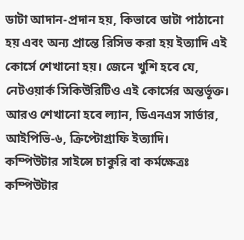ডাটা আদান-প্রদান হয়, কিভাবে ডাটা পাঠানো হয় এবং অন্য প্রান্তে রিসিভ করা হয় ইত্যাদি এই কোর্সে শেখানো হয়। জেনে খুশি হবে যে, নেটওয়ার্ক সিকিউরিটিও এই কোর্সের অন্তর্ভূক্ত। আরও শেখানো হবে ল্যান, ডিএনএস সার্ভার, আইপিভি-৬, ক্রিপ্টোগ্রাফি ইত্যাদি।
কম্পিউটার সাইন্সে চাকুরি বা কর্মক্ষেত্রঃ
কম্পিউটার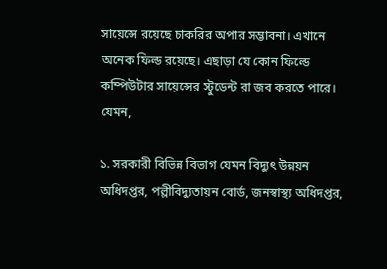সায়েন্সে রয়েছে চাকরির অপার সম্ভাবনা। এখানে অনেক ফিল্ড রয়েছে। এছাড়া যে কোন ফিল্ডে কম্পিউটার সায়েন্সের স্টুডেন্ট রা জব করতে পারে। যেমন,

১. সরকারী বিভিন্ন বিভাগ যেমন বিদ্যুৎ উন্নয়ন অধিদপ্তর, পল্লীবিদ্যুতায়ন বোর্ড, জনস্বাস্থ্য অধিদপ্তর,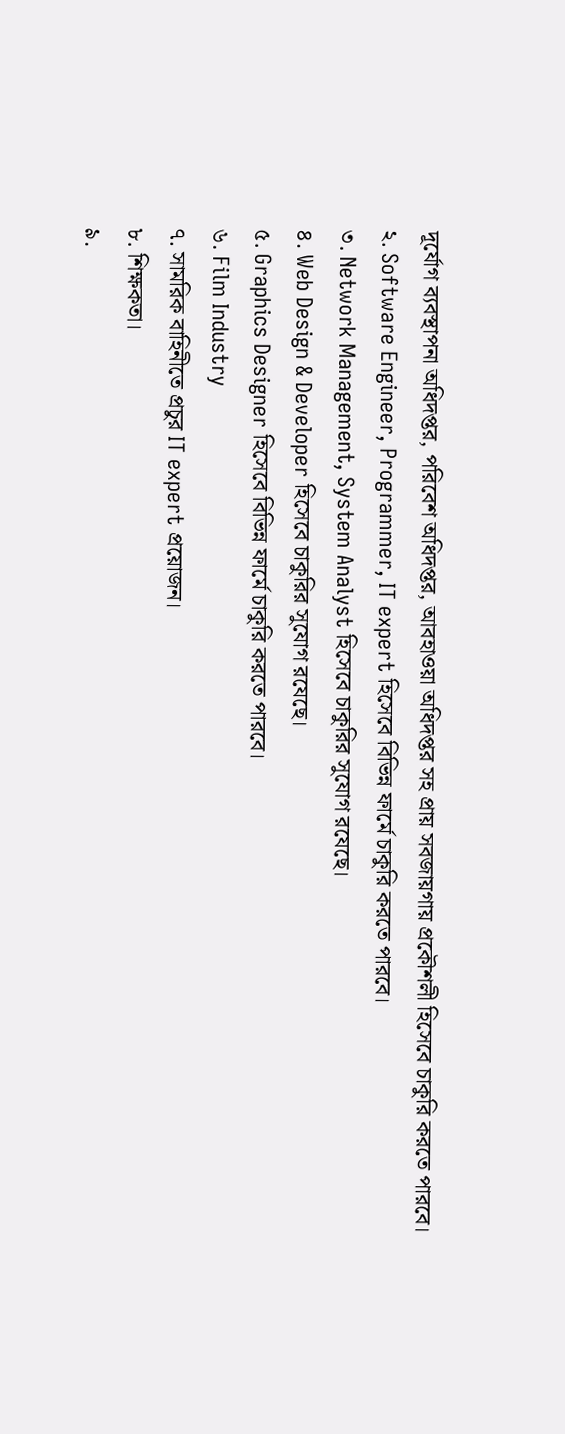দূর্যোগ ব্যবস্থাপনা অধিদপ্তর, পরিবেশ অধিদপ্তর, আবহাওয়া অধিদপ্তর সহ প্রায় সবজায়গায় প্রকৌশলী হিসেবে চাকুরি করতে পারবে।
২. Software Engineer, Programmer, IT expert হিসেবে বিভিন্ন ফার্মে চাকুরি করতে পারবে।
৩. Network Management, System Analyst হিসেবে চাকুরির সুযোগ রযেছে।
৪. Web Design & Developer হিসেবে চাকুরির সুযোগ রযেছে।
৫. Graphics Designer হিসেবে বিভিন্ন ফার্মে চাকুরি করতে পারবে।
৬. Film Industry
৭. সামরিক বাহিনীতে প্রচুর IT expert প্রয়োজন।
৮. শিক্ষকতা।
৯.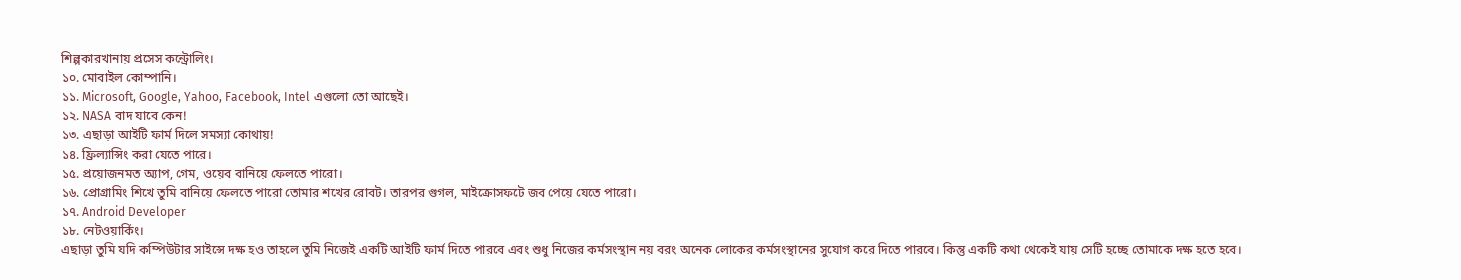শিল্পকারখানায় প্রসেস কন্ট্রোলিং।
১০. মোবাইল কোম্পানি।
১১. Microsoft, Google, Yahoo, Facebook, Intel এগুলো তো আছেই।
১২. NASA বাদ যাবে কেন!
১৩. এছাড়া আইটি ফার্ম দিলে সমস্যা কোথায়!
১৪. ফ্রিল্যান্সিং করা যেতে পারে।
১৫. প্রয়োজনমত অ্যাপ, গেম, ওয়েব বানিয়ে ফেলতে পারো।
১৬. প্রোগ্রামিং শিখে তুমি বানিয়ে ফেলতে পারো তোমার শখের রোবট। তারপর গুগল, মাইক্রোসফটে জব পেয়ে যেতে পারো।
১৭. Android Developer
১৮. নেটওয়ার্কিং।
এছাড়া তুমি যদি কম্পিউটার সাইন্সে দক্ষ হও তাহলে তুমি নিজেই একটি আইটি ফার্ম দিতে পারবে এবং শুধু নিজের কর্মসংস্থান নয় বরং অনেক লোকের কর্মসংস্থানের সুযোগ করে দিতে পারবে। কিন্তু একটি কথা থেকেই যায় সেটি হচ্ছে তোমাকে দক্ষ হতে হবে।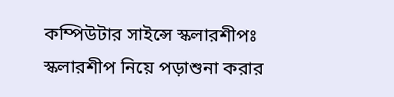কম্পিউটার সাইন্সে স্কলারশীপঃ
স্কলারশীপ নিয়ে পড়াশুনা করার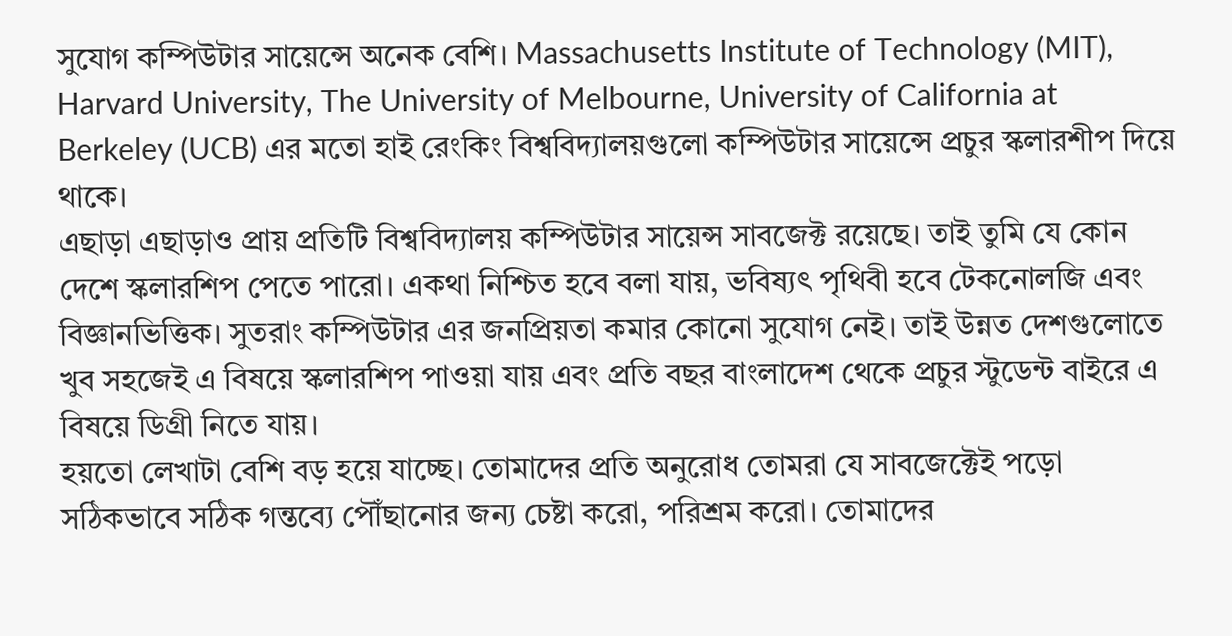সুযোগ কম্পিউটার সায়েন্সে অনেক বেশি। Massachusetts Institute of Technology (MIT), Harvard University, The University of Melbourne, University of California at Berkeley (UCB) এর মতো হাই রেংকিং বিশ্ববিদ্যালয়গুলো কম্পিউটার সায়েন্সে প্রচুর স্কলারশীপ দিয়ে থাকে।
এছাড়া এছাড়াও প্রায় প্রতিটি বিশ্ববিদ্যালয় কম্পিউটার সায়েন্স সাবজেক্ট রয়েছে। তাই তুমি যে কোন দেশে স্কলারশিপ পেতে পারো। একথা নিশ্চিত হবে বলা যায়, ভবিষ্যৎ পৃথিবী হবে টেকনোলজি এবং বিজ্ঞানভিত্তিক। সুতরাং কম্পিউটার এর জনপ্রিয়তা কমার কোনো সুযোগ নেই। তাই উন্নত দেশগুলোতে খুব সহজেই এ বিষয়ে স্কলারশিপ পাওয়া যায় এবং প্রতি বছর বাংলাদেশ থেকে প্রচুর স্টুডেন্ট বাইরে এ বিষয়ে ডিগ্রী নিতে যায়।
হয়তো লেখাটা বেশি বড় হয়ে যাচ্ছে। তোমাদের প্রতি অনুরোধ তোমরা যে সাবজেক্টেই পড়ো সঠিকভাবে সঠিক গন্তব্যে পৌঁছানোর জন্য চেষ্টা করো, পরিশ্রম করো। তোমাদের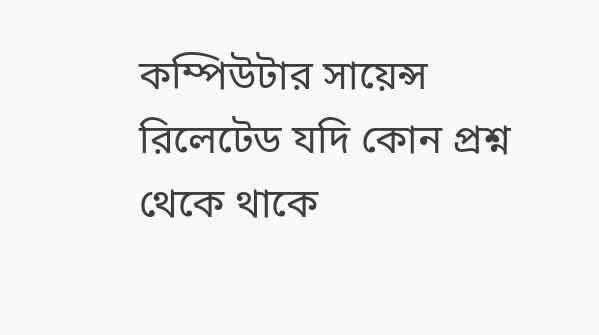কম্পিউটার সায়েন্স রিলেটেড যদি কোন প্রশ্ন থেকে থাকে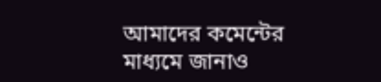আমাদের কমেন্টের মাধ্যমে জানাও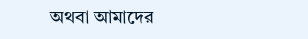অথবা আমাদের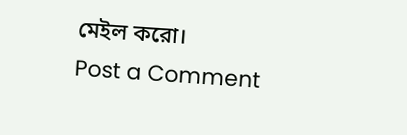মেইল করো।
Post a Comment